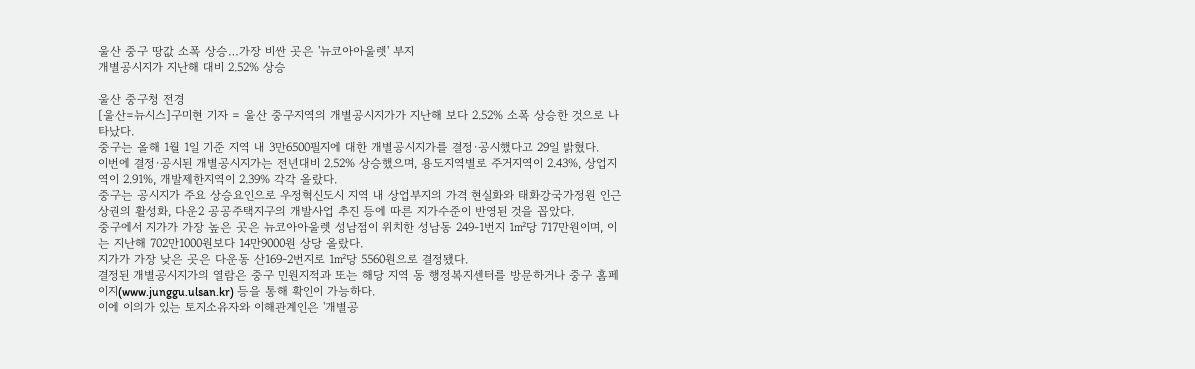울산 중구 땅값 소폭 상승…가장 비싼 곳은 '뉴코아아울렛' 부지
개별공시지가 지난해 대비 2.52% 상승

울산 중구청 전경
[울산=뉴시스]구미현 기자 = 울산 중구지역의 개별공시지가가 지난해 보다 2.52% 소폭 상승한 것으로 나타났다.
중구는 올해 1월 1일 기준 지역 내 3만6500필지에 대한 개별공시지가를 결정·공시했다고 29일 밝혔다.
이번에 결정·공시된 개별공시지가는 전년대비 2.52% 상승했으며, 용도지역별로 주거지역이 2.43%, 상업지역이 2.91%, 개발제한지역이 2.39% 각각 올랐다.
중구는 공시지가 주요 상승요인으로 우정혁신도시 지역 내 상업부지의 가격 현실화와 태화강국가정원 인근 상권의 활성화, 다운2 공공주택지구의 개발사업 추진 등에 따른 지가수준이 반영된 것을 꼽았다.
중구에서 지가가 가장 높은 곳은 뉴코아아울렛 성남점이 위치한 성남동 249-1번지 1㎡당 717만원이며, 이는 지난해 702만1000원보다 14만9000원 상당 올랐다.
지가가 가장 낮은 곳은 다운동 산169-2번지로 1㎡당 5560원으로 결정됐다.
결정된 개별공시지가의 열람은 중구 민원지적과 또는 해당 지역 동 행정복지센터를 방문하거나 중구 홈페이지(www.junggu.ulsan.kr) 등을 통해 확인이 가능하다.
이에 이의가 있는 토지소유자와 이해관계인은 '개별공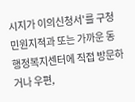시지가 이의신청서'를 구청 민원지적과 또는 가까운 동 행정복지센터에 직접 방문하거나 우편,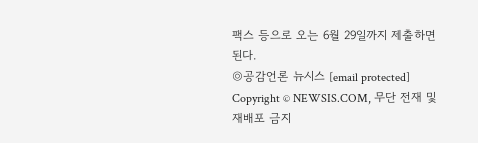팩스 등으로 오는 6월 29일까지 제출하면 된다.
◎공감언론 뉴시스 [email protected]
Copyright © NEWSIS.COM, 무단 전재 및 재배포 금지